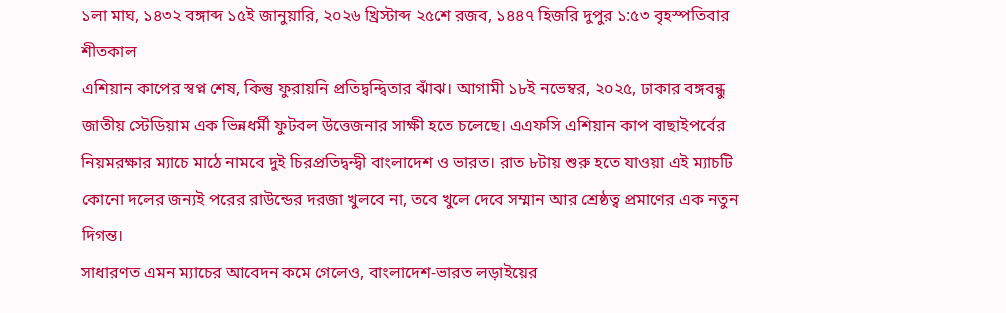১লা মাঘ, ১৪৩২ বঙ্গাব্দ ১৫ই জানুয়ারি, ২০২৬ খ্রিস্টাব্দ ২৫শে রজব, ১৪৪৭ হিজরি দুপুর ১:৫৩ বৃহস্পতিবার শীতকাল
এশিয়ান কাপের স্বপ্ন শেষ, কিন্তু ফুরায়নি প্রতিদ্বন্দ্বিতার ঝাঁঝ। আগামী ১৮ই নভেম্বর, ২০২৫, ঢাকার বঙ্গবন্ধু জাতীয় স্টেডিয়াম এক ভিন্নধর্মী ফুটবল উত্তেজনার সাক্ষী হতে চলেছে। এএফসি এশিয়ান কাপ বাছাইপর্বের নিয়মরক্ষার ম্যাচে মাঠে নামবে দুই চিরপ্রতিদ্বন্দ্বী বাংলাদেশ ও ভারত। রাত ৮টায় শুরু হতে যাওয়া এই ম্যাচটি কোনো দলের জন্যই পরের রাউন্ডের দরজা খুলবে না, তবে খুলে দেবে সম্মান আর শ্রেষ্ঠত্ব প্রমাণের এক নতুন দিগন্ত।
সাধারণত এমন ম্যাচের আবেদন কমে গেলেও, বাংলাদেশ-ভারত লড়াইয়ের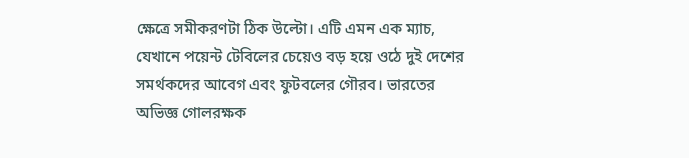ক্ষেত্রে সমীকরণটা ঠিক উল্টো। এটি এমন এক ম্যাচ, যেখানে পয়েন্ট টেবিলের চেয়েও বড় হয়ে ওঠে দুই দেশের সমর্থকদের আবেগ এবং ফুটবলের গৌরব। ভারতের অভিজ্ঞ গোলরক্ষক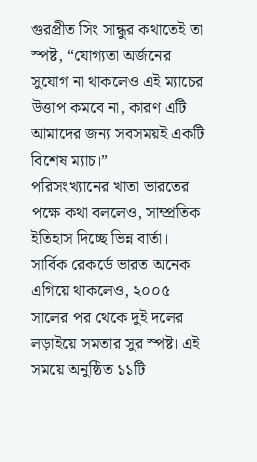গুরপ্রীত সিং সান্ধুর কথাতেই তা স্পষ্ট, “যোগ্যতা অর্জনের সুযোগ না থাকলেও এই ম্যাচের উত্তাপ কমবে না, কারণ এটি আমাদের জন্য সবসময়ই একটি বিশেষ ম্যাচ।”
পরিসংখ্যানের খাতা ভারতের পক্ষে কথা বললেও, সাম্প্রতিক ইতিহাস দিচ্ছে ভিন্ন বার্তা। সার্বিক রেকর্ডে ভারত অনেক এগিয়ে থাকলেও, ২০০৫ সালের পর থেকে দুই দলের লড়াইয়ে সমতার সুর স্পষ্ট। এই সময়ে অনুষ্ঠিত ১১টি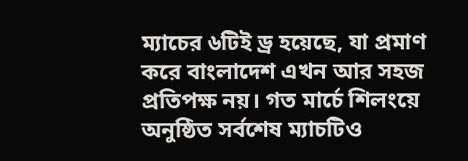ম্যাচের ৬টিই ড্র হয়েছে, যা প্রমাণ করে বাংলাদেশ এখন আর সহজ প্রতিপক্ষ নয়। গত মার্চে শিলংয়ে অনুষ্ঠিত সর্বশেষ ম্যাচটিও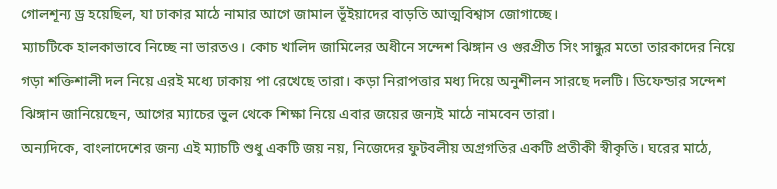গোলশূন্য ড্র হয়েছিল, যা ঢাকার মাঠে নামার আগে জামাল ভূঁইয়াদের বাড়তি আত্মবিশ্বাস জোগাচ্ছে।
ম্যাচটিকে হালকাভাবে নিচ্ছে না ভারতও। কোচ খালিদ জামিলের অধীনে সন্দেশ ঝিঙ্গান ও গুরপ্রীত সিং সান্ধুর মতো তারকাদের নিয়ে গড়া শক্তিশালী দল নিয়ে এরই মধ্যে ঢাকায় পা রেখেছে তারা। কড়া নিরাপত্তার মধ্য দিয়ে অনুশীলন সারছে দলটি। ডিফেন্ডার সন্দেশ ঝিঙ্গান জানিয়েছেন, আগের ম্যাচের ভুল থেকে শিক্ষা নিয়ে এবার জয়ের জন্যই মাঠে নামবেন তারা।
অন্যদিকে, বাংলাদেশের জন্য এই ম্যাচটি শুধু একটি জয় নয়, নিজেদের ফুটবলীয় অগ্রগতির একটি প্রতীকী স্বীকৃতি। ঘরের মাঠে,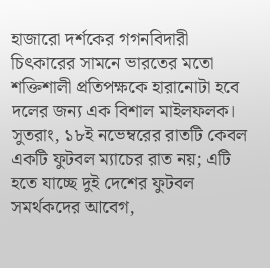হাজারো দর্শকের গগনবিদারী চিৎকারের সামনে ভারতের মতো শক্তিশালী প্রতিপক্ষকে হারানোটা হবে দলের জন্য এক বিশাল মাইলফলক।
সুতরাং, ১৮ই নভেম্বরের রাতটি কেবল একটি ফুটবল ম্যাচের রাত নয়; এটি হতে যাচ্ছে দুই দেশের ফুটবল সমর্থকদের আবেগ,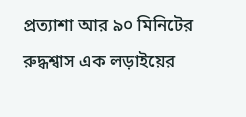প্রত্যাশা আর ৯০ মিনিটের রুদ্ধশ্বাস এক লড়াইয়ের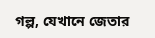গল্প, যেখানে জেতার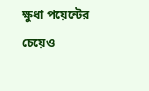ক্ষুধা পয়েন্টের চেয়েও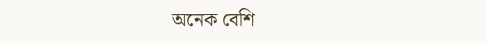অনেক বেশি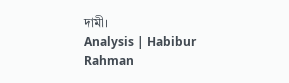দামী।
Analysis | Habibur Rahman